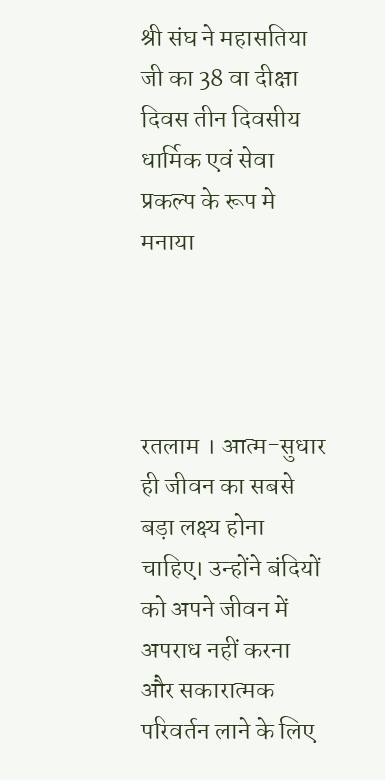श्री संघ ने महासतिया जी का 38 वा दीक्षा दिवस तीन दिवसीय धार्मिक एवं सेवा प्रकल्प के रूप मे मनाया




रतलाम । आत्म-सुधार ही जीवन का सबसे बड़ा लक्ष्य होना चाहिए। उन्होंने बंदियों को अपने जीवन में अपराध नहीं करना और सकारात्मक परिवर्तन लाने के लिए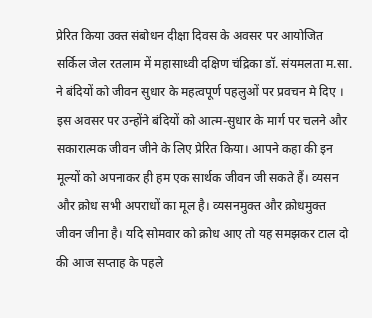प्रेरित किया उक्त संबोधन दीक्षा दिवस के अवसर पर आयोजित सर्किल जेल रतलाम में महासाध्वी दक्षिण चंद्रिका डॉ. संयमलता म.सा. ने बंदियों को जीवन सुधार के महत्वपूर्ण पहलुओं पर प्रवचन मे दिए । इस अवसर पर उन्होंने बंदियों को आत्म-सुधार के मार्ग पर चलने और सकारात्मक जीवन जीने के लिए प्रेरित किया। आपने कहा की इन मूल्यों को अपनाकर ही हम एक सार्थक जीवन जी सकते हैं। व्यसन और क्रोध सभी अपराधों का मूल है। व्यसनमुक्त और क्रोधमुक्त जीवन जीना है। यदि सोमवार को क्रोध आए तो यह समझकर टाल दो की आज सप्ताह के पहले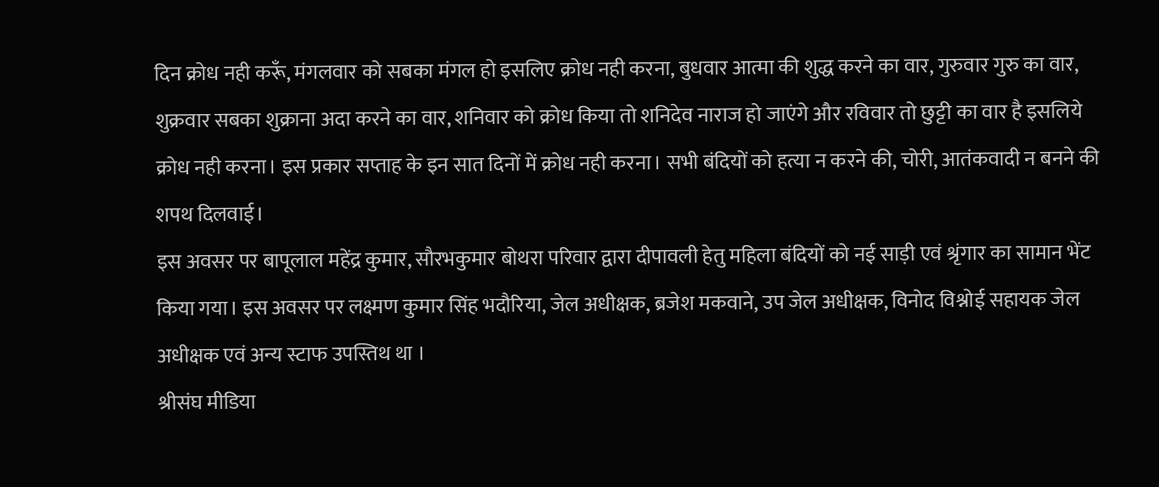दिन क्रोध नही करूँ, मंगलवार को सबका मंगल हो इसलिए क्रोध नही करना, बुधवार आत्मा की शुद्ध करने का वार, गुरुवार गुरु का वार, शुक्रवार सबका शुक्राना अदा करने का वार, शनिवार को क्रोध किया तो शनिदेव नाराज हो जाएंगे और रविवार तो छुट्टी का वार है इसलिये क्रोध नही करना। इस प्रकार सप्ताह के इन सात दिनों में क्रोध नही करना। सभी बंदियों को हत्या न करने की, चोरी, आतंकवादी न बनने की शपथ दिलवाई।
इस अवसर पर बापूलाल महेंद्र कुमार, सौरभकुमार बोथरा परिवार द्वारा दीपावली हेतु महिला बंदियों को नई साड़ी एवं श्रृंगार का सामान भेंट किया गया। इस अवसर पर लक्ष्मण कुमार सिंह भदौरिया, जेल अधीक्षक, ब्रजेश मकवाने, उप जेल अधीक्षक, विनोद विश्नोई सहायक जेल अधीक्षक एवं अन्य स्टाफ उपस्तिथ था ।
श्रीसंघ मीडिया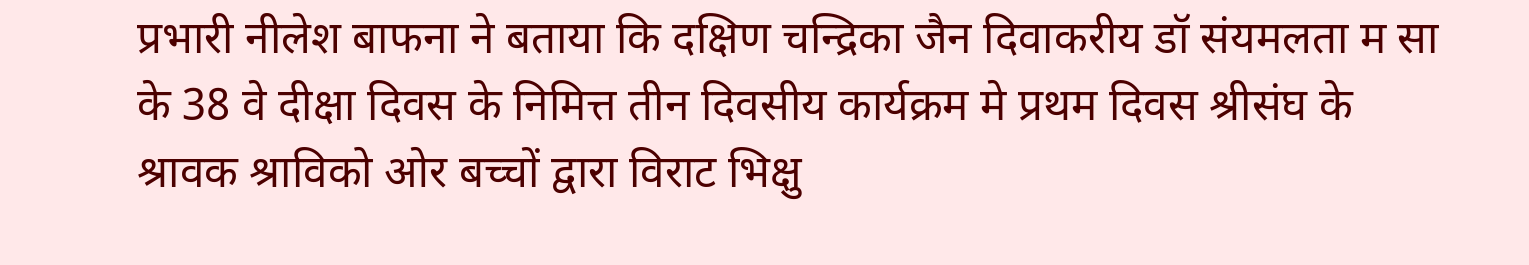प्रभारी नीलेश बाफना ने बताया कि दक्षिण चन्द्रिका जैन दिवाकरीय डॉ संयमलता म सा के 38 वे दीक्षा दिवस के निमित्त तीन दिवसीय कार्यक्रम मे प्रथम दिवस श्रीसंघ के श्रावक श्राविको ओर बच्चों द्वारा विराट भिक्षु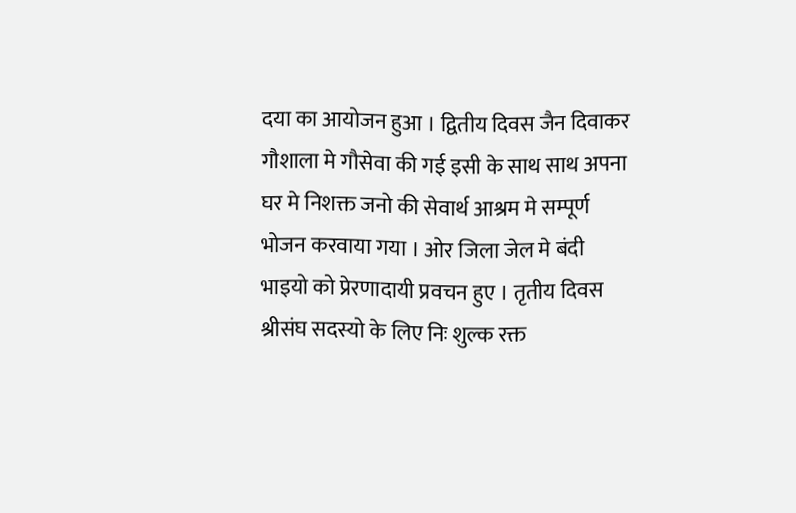दया का आयोजन हुआ । द्वितीय दिवस जैन दिवाकर गौशाला मे गौसेवा की गई इसी के साथ साथ अपना घर मे निशक्त जनो की सेवार्थ आश्रम मे सम्पूर्ण भोजन करवाया गया । ओर जिला जेल मे बंदी भाइयो को प्रेरणादायी प्रवचन हुए । तृतीय दिवस श्रीसंघ सदस्यो के लिए निः शुल्क रक्त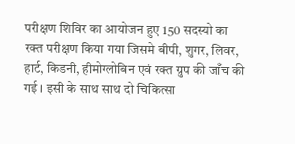परीक्षण शिविर का आयोजन हुए 150 सदस्यो का रक्त परीक्षण किया गया जिसमे बीपी, शुगर, लिवर, हार्ट, किडनी, हीमोग्लोबिन एवं रक्त ग्रुप की जाँच की गई । इसी के साथ साथ दो चिकित्सा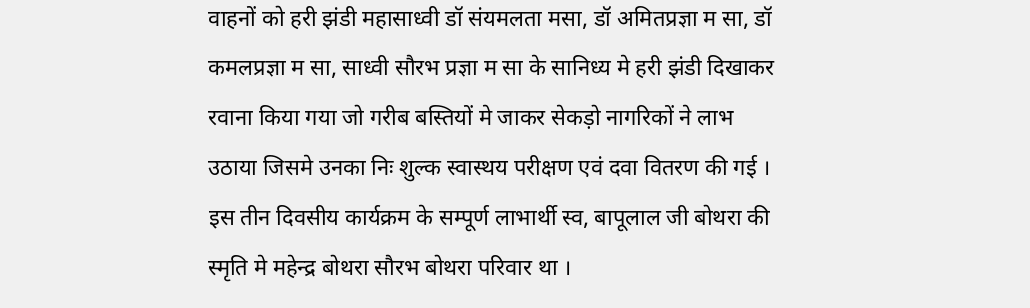वाहनों को हरी झंडी महासाध्वी डॉ संयमलता मसा, डॉ अमितप्रज्ञा म सा, डॉ कमलप्रज्ञा म सा, साध्वी सौरभ प्रज्ञा म सा के सानिध्य मे हरी झंडी दिखाकर रवाना किया गया जो गरीब बस्तियों मे जाकर सेकड़ो नागरिकों ने लाभ उठाया जिसमे उनका निः शुल्क स्वास्थय परीक्षण एवं दवा वितरण की गई । इस तीन दिवसीय कार्यक्रम के सम्पूर्ण लाभार्थी स्व, बापूलाल जी बोथरा की स्मृति मे महेन्द्र बोथरा सौरभ बोथरा परिवार था ।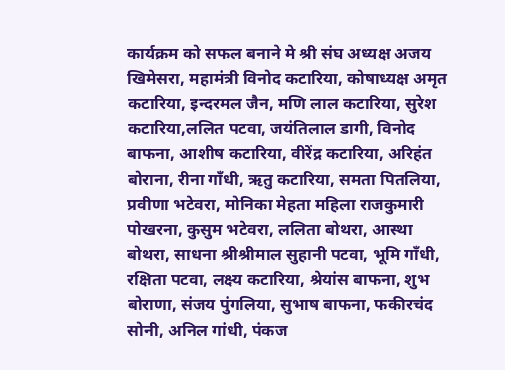कार्यक्रम को सफल बनाने मे श्री संघ अध्यक्ष अजय खिमेसरा, महामंत्री विनोद कटारिया, कोषाध्यक्ष अमृत कटारिया, इन्दरमल जैन, मणि लाल कटारिया, सुरेश कटारिया,ललित पटवा, जयंतिलाल डागी, विनोद बाफना, आशीष कटारिया, वीरेंद्र कटारिया, अरिहंत बोराना, रीना गाँधी, ऋतु कटारिया, समता पितलिया, प्रवीणा भटेवरा, मोनिका मेहता महिला राजकुमारी पोखरना, कुसुम भटेवरा, ललिता बोथरा, आस्था बोथरा, साधना श्रीश्रीमाल सुहानी पटवा, भूमि गाँधी, रक्षिता पटवा, लक्ष्य कटारिया, श्रेयांस बाफना, शुभ बोराणा, संजय पुंगलिया, सुभाष बाफना, फकीरचंद सोनी, अनिल गांधी, पंकज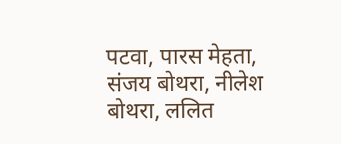पटवा, पारस मेहता, संजय बोथरा, नीलेश बोथरा, ललित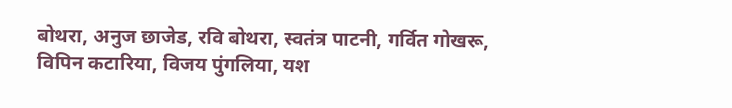बोथरा, अनुज छाजेड, रवि बोथरा, स्वतंत्र पाटनी, गर्वित गोखरू, विपिन कटारिया, विजय पुंगलिया, यश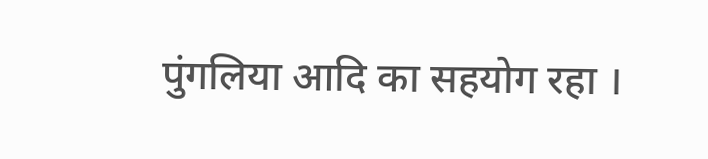पुंगलिया आदि का सहयोग रहा ।